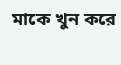মাকে খুন করে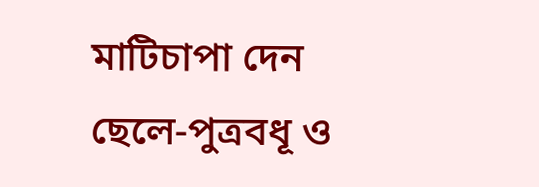মাটিচাপা দেন ছেলে-পুত্রবধূ ও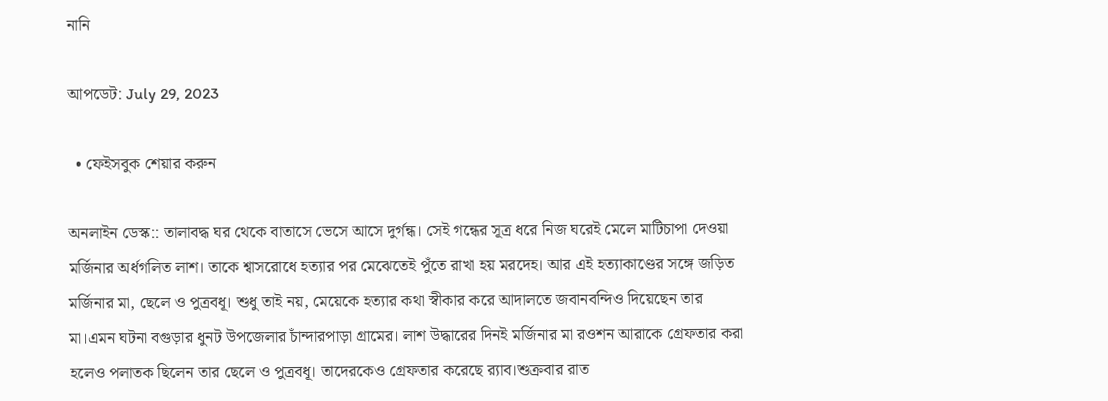নানি

আপডেট: July 29, 2023

  • ফেইসবুক শেয়ার করুন

অনলাইন ডেস্ক:: তালাবদ্ধ ঘর থেকে বাতাসে ভেসে আসে দুর্গন্ধ। সেই গন্ধের সূত্র ধরে নিজ ঘরেই মেলে মাটিচাপা দেওয়া মর্জিনার অর্ধগলিত লাশ। তাকে শ্বাসরোধে হত্যার পর মেঝেতেই পুঁতে রাখা হয় মরদেহ। আর এই হত্যাকাণ্ডের সঙ্গে জড়িত মর্জিনার মা, ছেলে ও পুত্রবধূ। শুধু তাই নয়, মেয়েকে হত্যার কথা স্বীকার করে আদালতে জবানবন্দিও দিয়েছেন তার মা।এমন ঘটনা বগুড়ার ধুনট উপজেলার চাঁন্দারপাড়া গ্রামের। লাশ উদ্ধারের দিনই মর্জিনার মা রওশন আরাকে গ্রেফতার করা হলেও পলাতক ছিলেন তার ছেলে ও পুত্রবধূ। তাদেরকেও গ্রেফতার করেছে র‌্যাব।শুক্রবার রাত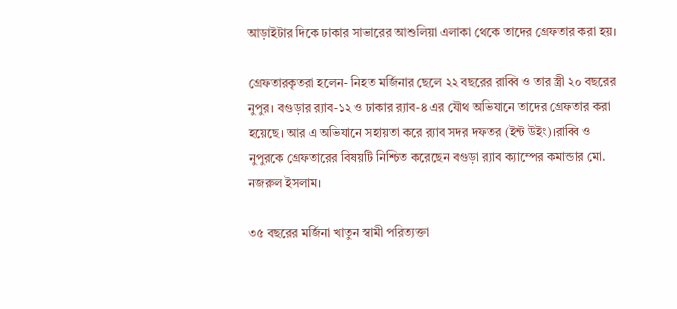আড়াইটার দিকে ঢাকার সাভারের আশুলিয়া এলাকা থেকে তাদের গ্রেফতার করা হয়।

গ্রেফতারকৃতরা হলেন- নিহত মর্জিনার ছেলে ২২ বছরের রাব্বি ও তার স্ত্রী ২০ বছরের নুপুর। বগুড়ার র‌্যাব-১২ ও ঢাকার র‌্যাব-৪ এর যৌথ অভিযানে তাদের গ্রেফতার করা হয়েছে। আর এ অভিযানে সহায়তা করে র‌্যাব সদর দফতর (ইন্ট উইং)।রাব্বি ও নুপুরকে গ্রেফতারের বিষয়টি নিশ্চিত করেছেন বগুড়া র‌্যাব ক্যাম্পের কমান্ডার মো. নজরুল ইসলাম।

৩৫ বছরের মর্জিনা খাতুন স্বামী পরিত্যক্তা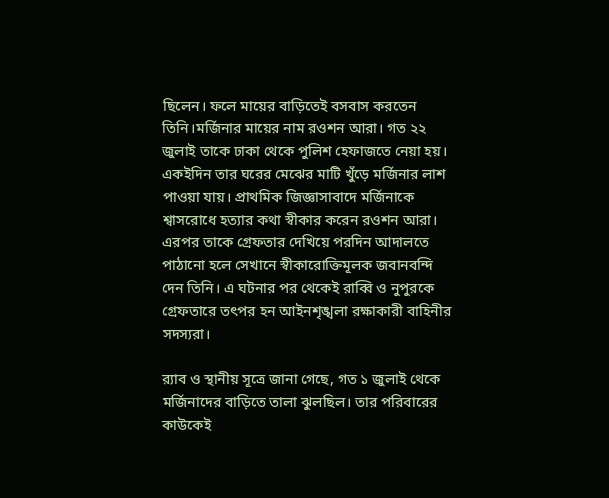ছিলেন। ফলে মায়ের বাড়িতেই বসবাস করতেন তিনি।মর্জিনার মায়ের নাম রওশন আরা। গত ২২ জুলাই তাকে ঢাকা থেকে পুলিশ হেফাজতে নেয়া হয়। একইদিন তার ঘরের মেঝের মাটি খুঁড়ে মর্জিনার লাশ পাওয়া যায়। প্রাথমিক জিজ্ঞাসাবাদে মর্জিনাকে শ্বাসরোধে হত্যার কথা স্বীকার করেন রওশন আরা। এরপর তাকে গ্রেফতার দেখিয়ে পরদিন আদালতে পাঠানো হলে সেখানে স্বীকারোক্তিমূলক জবানবন্দি দেন তিনি। এ ঘটনার পর থেকেই রাব্বি ও নুপুরকে গ্রেফতারে তৎপর হন আইনশৃঙ্খলা রক্ষাকারী বাহিনীর সদস্যরা।

র‌্যাব ও স্থানীয় সূত্রে জানা গেছে, গত ১ জুলাই থেকে মর্জিনাদের বাড়িতে তালা ঝুলছিল। তার পরিবারের কাউকেই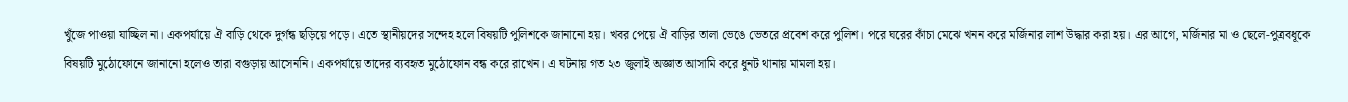খুঁজে পাওয়া যাচ্ছিল না। একপর্যায়ে ঐ বাড়ি থেকে দুর্গন্ধ ছড়িয়ে পড়ে। এতে স্থানীয়দের সন্দেহ হলে বিষয়টি পুলিশকে জানানো হয়। খবর পেয়ে ঐ বাড়ির তালা ভেঙে ভেতরে প্রবেশ করে পুলিশ। পরে ঘরের কাঁচা মেঝে খনন করে মর্জিনার লাশ উদ্ধার করা হয়। এর আগে, মর্জিনার মা ও ছেলে-পুত্রবধূকে বিষয়টি মুঠোফোনে জানানো হলেও তারা বগুড়ায় আসেননি। একপর্যায়ে তাদের ব্যবহৃত মুঠোফোন বন্ধ করে রাখেন। এ ঘটনায় গত ২৩ জুলাই অজ্ঞাত আসামি করে ধুনট থানায় মামলা হয়।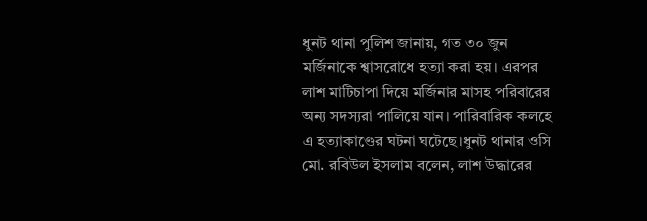ধুনট থানা পুলিশ জানায়, গত ৩০ জুন মর্জিনাকে শ্বাসরোধে হত্যা করা হয়। এরপর লাশ মাটিচাপা দিয়ে মর্জিনার মাসহ পরিবারের অন্য সদস্যরা পালিয়ে যান। পারিবারিক কলহে এ হত্যাকাণ্ডের ঘটনা ঘটেছে।ধুনট থানার ওসি মো. রবিউল ইসলাম বলেন, লাশ উদ্ধারের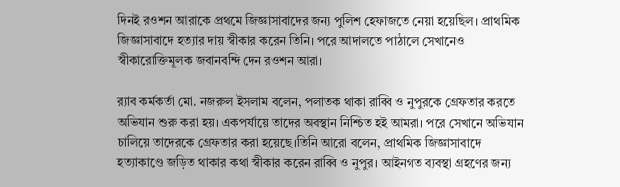দিনই রওশন আরাকে প্রথমে জিজ্ঞাসাবাদের জন্য পুলিশ হেফাজতে নেয়া হয়েছিল। প্রাথমিক জিজ্ঞাসাবাদে হত্যার দায় স্বীকার করেন তিনি। পরে আদালতে পাঠালে সেখানেও স্বীকারোক্তিমূলক জবানবন্দি দেন রওশন আরা।

র‌্যাব কর্মকর্তা মো. নজরুল ইসলাম বলেন, পলাতক থাকা রাব্বি ও নুপুরকে গ্রেফতার করতে অভিযান শুরু করা হয়। একপর্যায়ে তাদের অবস্থান নিশ্চিত হই আমরা। পরে সেখানে অভিযান চালিয়ে তাদেরকে গ্রেফতার করা হয়েছে।তিনি আরো বলেন, প্রাথমিক জিজ্ঞাসাবাদে হত্যাকাণ্ডে জড়িত থাকার কথা স্বীকার করেন রাব্বি ও নুপুর। আইনগত ব্যবস্থা গ্রহণের জন্য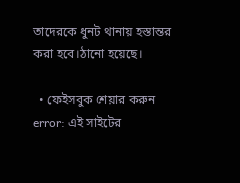তাদেরকে ধুনট থানায় হস্তান্তর করা হবে।ঠানো হয়েছে।

  • ফেইসবুক শেয়ার করুন
error: এই সাইটের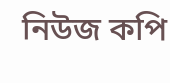নিউজ কপি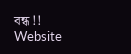বন্ধ !!
Website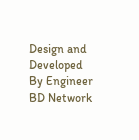Design and Developed By Engineer BD Network